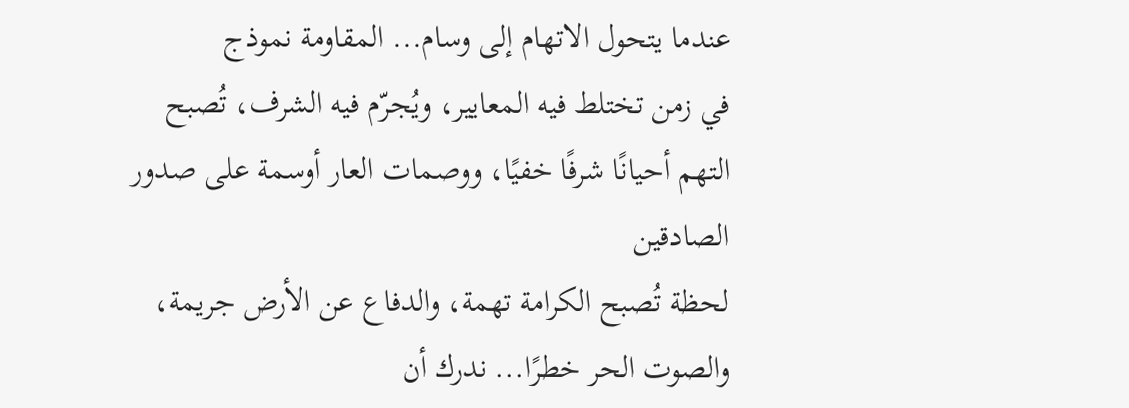عندما يتحول الاتهام إلى وسام... المقاومة نموذج
في زمن تختلط فيه المعايير، ويُجرّم فيه الشرف، تُصبح التهم أحيانًا شرفًا خفيًا، ووصمات العار أوسمة على صدور الصادقين
لحظة تُصبح الكرامة تهمة، والدفاع عن الأرض جريمة، والصوت الحر خطرًا... ندرك أن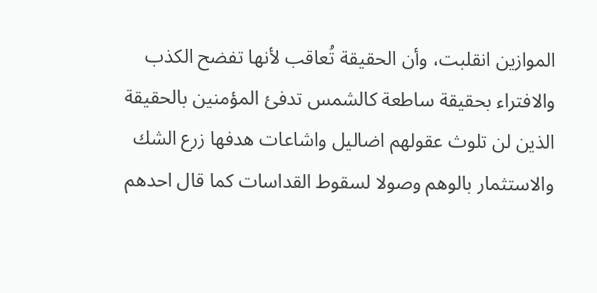الموازين انقلبت، وأن الحقيقة تُعاقب لأنها تفضح الكذب والافتراء بحقيقة ساطعة كالشمس تدفئ المؤمنين بالحقيقة الذين لن تلوث عقولهم اضاليل واشاعات هدفها زرع الشك والاستثمار بالوهم وصولا لسقوط القداسات كما قال احدهم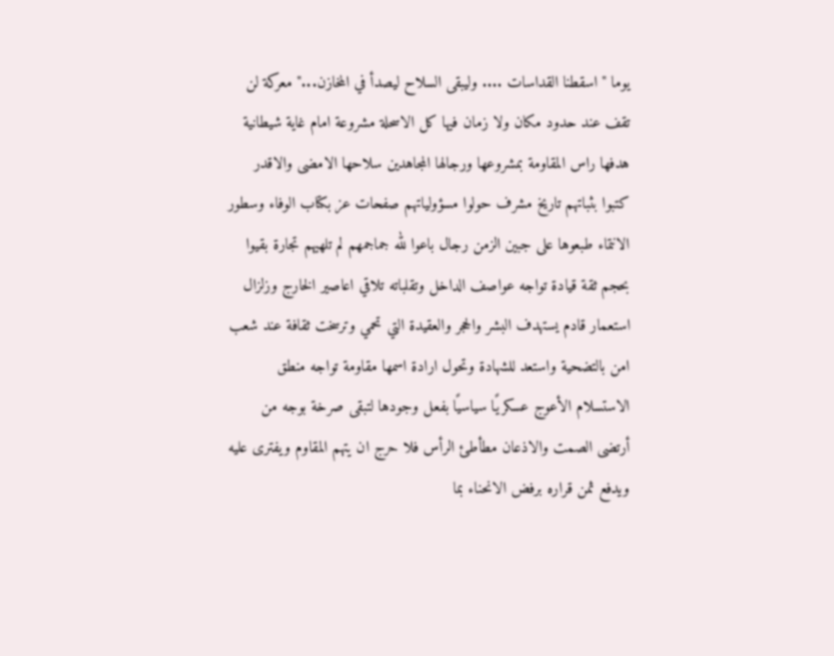يوما " اسقطنا القداسات .... وليبقى السلاح ليصدأ في المخازن..." معركة لن تقف عند حدود مكان ولا زمان فيها كل الاسحلة مشروعة امام غاية شيطانية هدفها راس المقاومة بمشروعها ورجالها المجاهدين سلاحها الامضى والاقدر كتبوا بثباتهم تاريخ مشرف حولوا مسؤولياتهم صفحات عز بكتاب الوفاء وسطور الانتماء طبعوها على جبين الزمن رجال باعوا لله جماجمهم لم تلهيهم تجارة بقيوا بحجم ثقة قيادة تواجه عواصف الداخل وتقلباته تلاقي اعاصير الخارج وزلزال استعمار قادم يستهدف البشر والحجر والعقيدة التي تحمي وترسخت ثقافة عند شعب امن بالتضحية واستعد للشهادة وتحول ارادة اسمها مقاومة تواجه منطق الاستسلام الأعوج عسكريًا سياسيًا بفعل وجودها لتبقى صرخة بوجه من أرتضى الصمت والاذعان مطأطئ الرأس فلا حرج ان يتهم المقاوم ويفترى عليه ويدفع ثمن قراره برفض الانحناء بما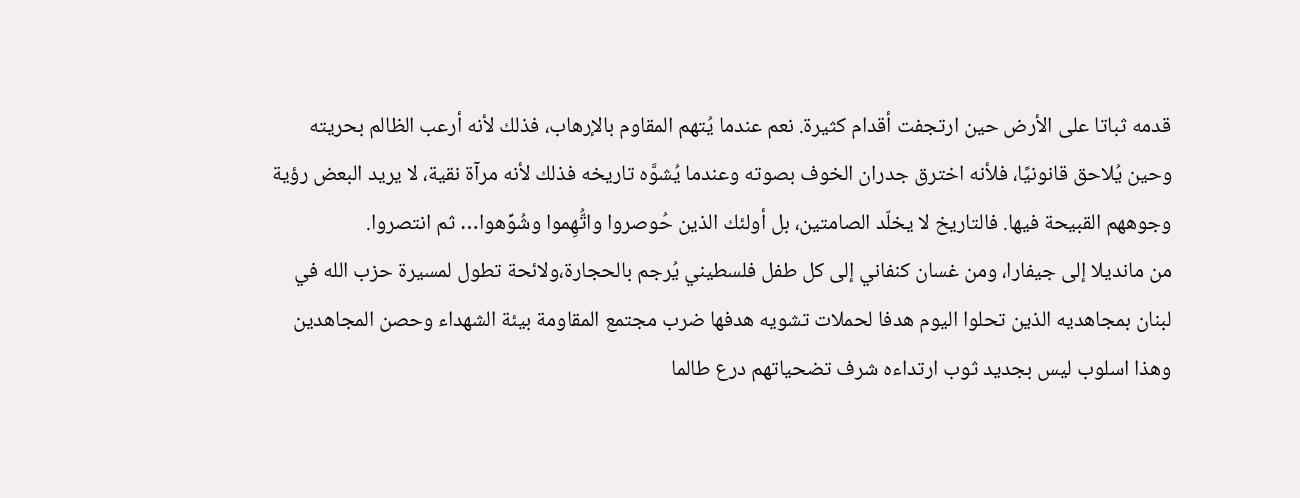قدمه ثباتا على الأرض حين ارتجفت أقدام كثيرة. نعم عندما يُتهم المقاوم بالإرهاب، فذلك لأنه أرعب الظالم بحريته
وحين يُلاحق قانونيًا، فلأنه اخترق جدران الخوف بصوته وعندما يُشوَّه تاريخه فذلك لأنه مرآة نقية، لا يريد البعض رؤية وجوههم القبيحة فيها. فالتاريخ لا يخلّد الصامتين، بل أولئك الذين حُوصروا واتُّهِموا وشُوِّهوا… ثم انتصروا.
من مانديلا إلى جيفارا، ومن غسان كنفاني إلى كل طفل فلسطيني يُرجم بالحجارة،ولائحة تطول لمسيرة حزب الله في لبنان بمجاهديه الذين تحلوا اليوم هدفا لحملات تشويه هدفها ضرب مجتمع المقاومة بيئة الشهداء وحصن المجاهدين وهذا اسلوب ليس بجديد ثوب ارتداءه شرف تضحياتهم درع طالما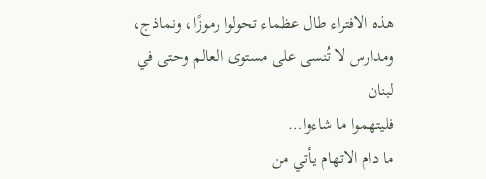هذه الافتراء طال عظماء تحولوا رموزًا، ونماذج، ومدارس لا تُنسى على مستوى العالم وحتى في لبنان
فليتهموا ما شاءوا…
ما دام الاتهام يأتي من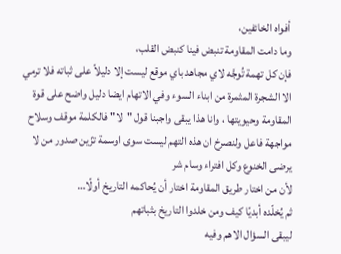أفواه الخائفين،
وما دامت المقاومة تنبض فينا كنبض القلب،
فإن كل تهمة تُوجَّه لاي مجاهد باي موقع ليست إلا دليلاً على ثباته فلا ترمي الا الشجرة المثمرة من ابناء السوء وفي الاتهام ايضا دليل واضح على قوة المقاومة وحيويتها ، وانا هذا يبقى واجبنا قول "لا" فالكلمة موقف وسلاح مواجهة فاعل ولنصرخ ان هذه التهم ليست سوى اوسمة تزّين صدور من لا يرضى الخنوع وكل افتراء وسام شر
لأن من اختار طريق المقاومة اختار أن يُحاكمه التاريخ أولًا…
ثم يُخلّده أبديًا كيف ومن خلدوا التاريخ بثباتهم
ليبقى السؤال الاهم وفيه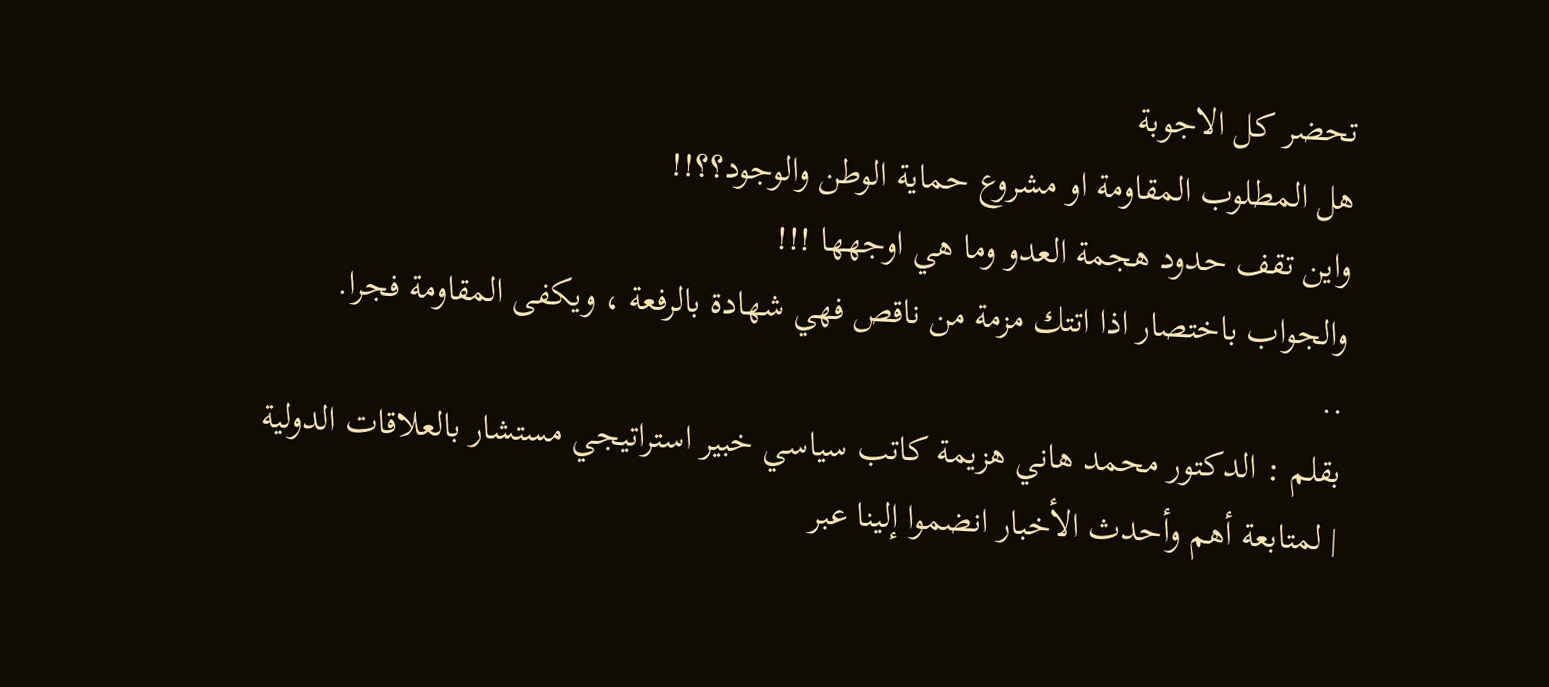تحضر كل الاجوبة
هل المطلوب المقاومة او مشروع حماية الوطن والوجود؟؟!!
واين تقف حدود هجمة العدو وما هي اوجهها !!!
والجواب باختصار اذا اتتك مزمة من ناقص فهي شهادة بالرفعة ، ويكفى المقاومة فجرا.
..
بقلم : الدكتور محمد هاني هزيمة كاتب سياسي خبير استراتيجي مستشار بالعلاقات الدولية
| لمتابعة أهم وأحدث الأخبار انضموا إلينا عبر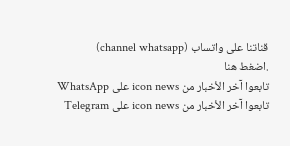قناتنا على واتساب (channel whatsapp)
.اضغط هنا
تابعوا آخر الأخبار من icon news على WhatsApp
تابعوا آخر الأخبار من icon news على Telegram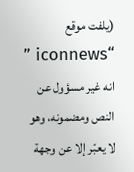(يلفت موقع “iconnews ” انه غير مسؤول عن النص ومضمونه، وهو لا يعبّر إلا عن وجهة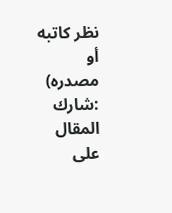نظر كاتبه أو مصدره)
:شارك المقال على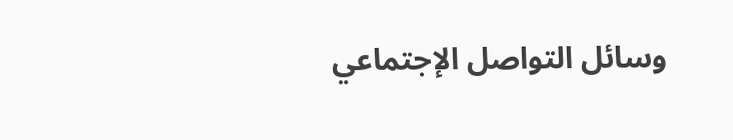وسائل التواصل الإجتماعي